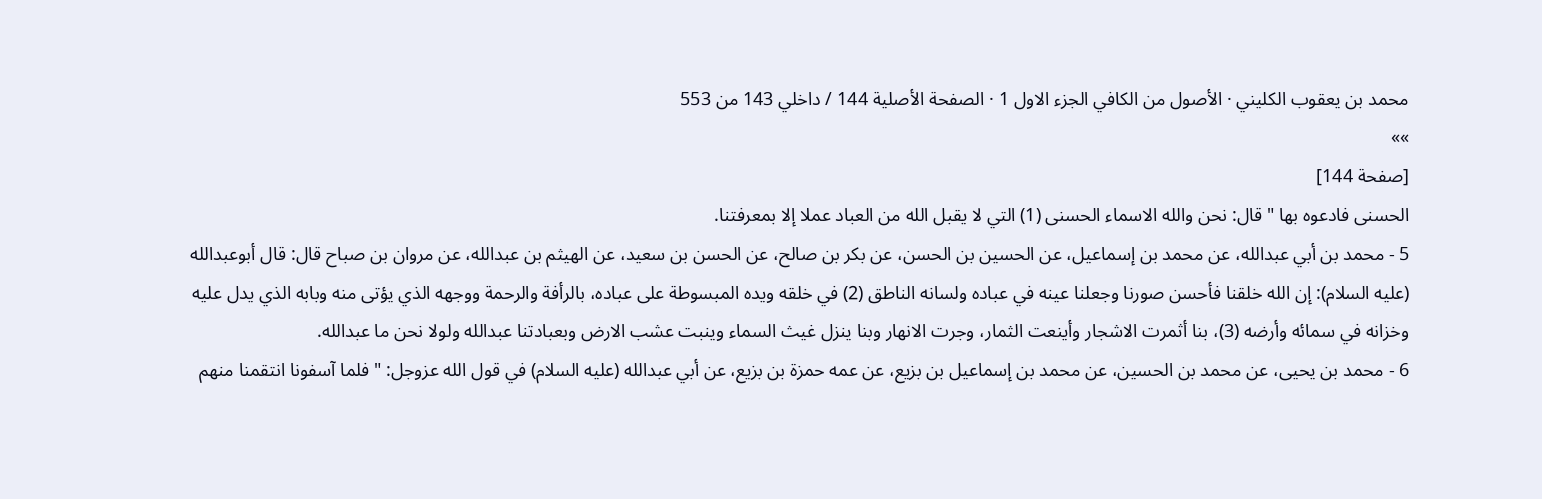محمد بن يعقوب الكليني · الأصول من الكافي الجزء الاول 1 · الصفحة الأصلية 144 / داخلي 143 من 553
»»
[صفحة 144]
الحسنى فادعوه بها " قال: نحن والله الاسماء الحسنى (1) التي لا يقبل الله من العباد عملا إلا بمعرفتنا.
5 - محمد بن أبي عبدالله، عن محمد بن إسماعيل، عن الحسين بن الحسن، عن بكر بن صالح، عن الحسن بن سعيد، عن الهيثم بن عبدالله، عن مروان بن صباح قال: قال أبوعبدالله (عليه السلام): إن الله خلقنا فأحسن صورنا وجعلنا عينه في عباده ولسانه الناطق (2) في خلقه ويده المبسوطة على عباده، بالرأفة والرحمة ووجهه الذي يؤتى منه وبابه الذي يدل عليه وخزانه في سمائه وأرضه (3)، بنا أثمرت الاشجار وأينعت الثمار، وجرت الانهار وبنا ينزل غيث السماء وينبت عشب الارض وبعبادتنا عبدالله ولولا نحن ما عبدالله.
6 - محمد بن يحيى، عن محمد بن الحسين، عن محمد بن إسماعيل بن بزيع، عن عمه حمزة بن بزيع، عن أبي عبدالله (عليه السلام) في قول الله عزوجل: " فلما آسفونا انتقمنا منهم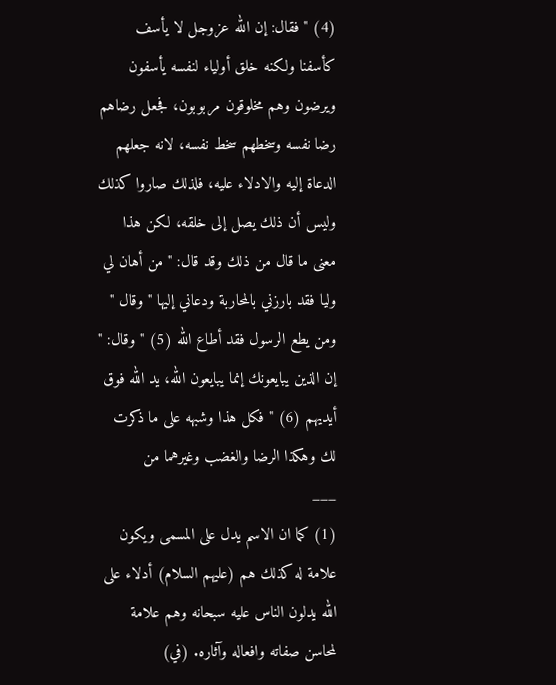(4) " فقال: إن الله عزوجل لا يأسف كأسفنا ولكنه خلق أولياء لنفسه يأسفون ويرضون وهم مخلوقون مربوبون، فجعل رضاهم رضا نفسه وسخطهم سخط نفسه، لانه جعلهم الدعاة إليه والادلاء عليه، فلذلك صاروا كذلك وليس أن ذلك يصل إلى خلقه، لكن هذا معنى ما قال من ذلك وقد قال: " من أهان لي وليا فقد بارزني بالمحاربة ودعاني إليها " وقال " ومن يطع الرسول فقد أطاع الله (5) " وقال: " إن الذين يبايعونك إنما يبايعون الله، يد الله فوق أيديهم (6) " فكل هذا وشبهه على ما ذكرت لك وهكذا الرضا والغضب وغيرهما من
___
(1) كما ان الاسم يدل على المسمى ويكون علامة له كذلك هم (عليهم السلام) أدلاء على الله يدلون الناس عليه سبحانه وهم علامة لمحاسن صفاته وافعاله وآثاره. (في)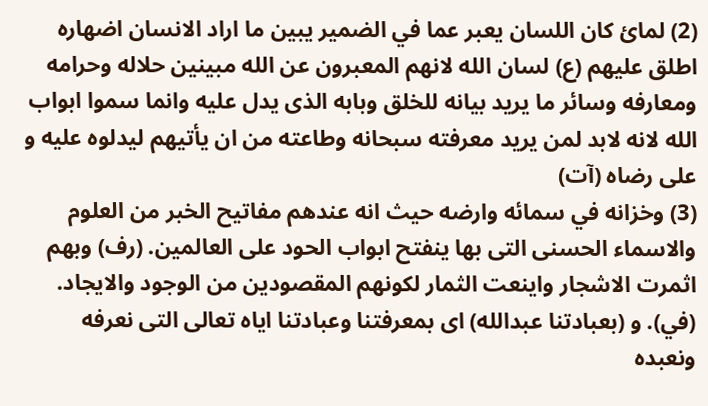(2) لمائ كان اللسان يعبر عما في الضمير يبين ما اراد الانسان اضهاره اطلق عليهم (ع) لسان الله لانهم المعبرون عن الله مبينين حلاله وحرامه ومعارفه وسائر ما يريد بيانه للخلق وبابه الذى يدل عليه وانما سموا ابواب الله لانه لابد لمن يريد معرفته سبحانه وطاعته من ان يأتيهم ليدلوه عليه و على رضاه (آت)
(3) وخزانه في سمائه وارضه حيث انه عندهم مفاتيح الخبر من العلوم والاسماء الحسنى التى بها ينفتح ابواب الحود على العالمين. (رف) وبهم اثمرت الاشجار واينعت الثمار لكونهم المقصودين من الوجود والايجاد. (في). و (بعبادتنا عبدالله) اى بمعرفتنا وعبادتنا اياه تعالى التى نعرفه ونعبده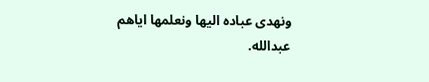ونهدى عباده اليها ونعلمها اياهم عبدالله.